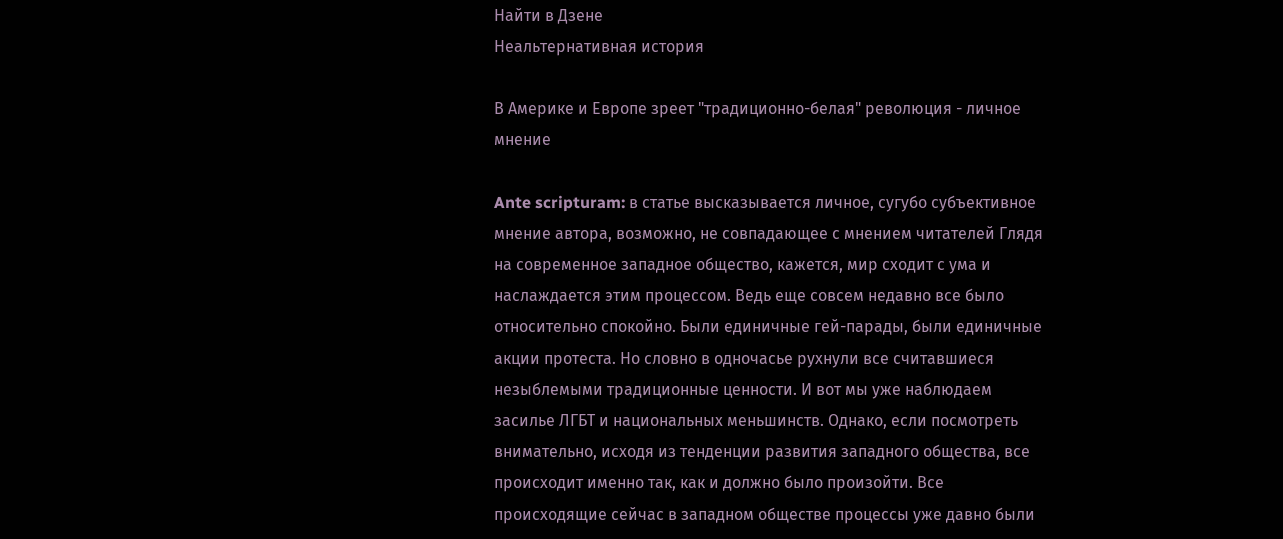Найти в Дзене
Неальтернативная история

В Америке и Европе зреет "традиционно-белая" революция - личное мнение

Ante scripturam: в статье высказывается личное, сугубо субъективное мнение автора, возможно, не совпадающее с мнением читателей Глядя на современное западное общество, кажется, мир сходит с ума и наслаждается этим процессом. Ведь еще совсем недавно все было относительно спокойно. Были единичные гей-парады, были единичные акции протеста. Но словно в одночасье рухнули все считавшиеся незыблемыми традиционные ценности. И вот мы уже наблюдаем засилье ЛГБТ и национальных меньшинств. Однако, если посмотреть внимательно, исходя из тенденции развития западного общества, все происходит именно так, как и должно было произойти. Все происходящие сейчас в западном обществе процессы уже давно были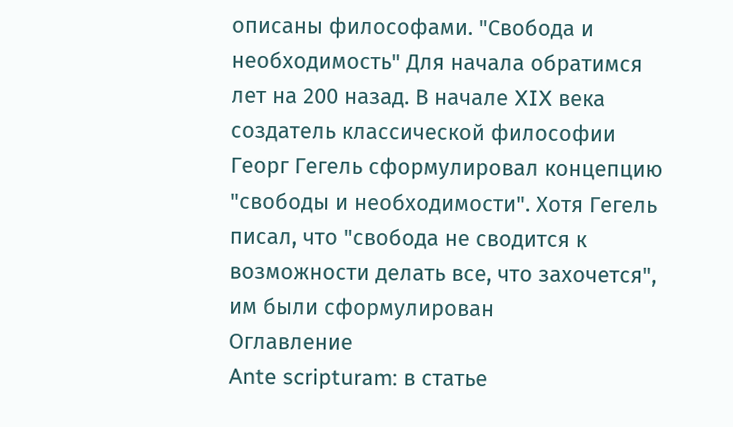описаны философами. "Свобода и необходимость" Для начала обратимся лет на 200 назад. В начале XIX века создатель классической философии Георг Гегель сформулировал концепцию "свободы и необходимости". Хотя Гегель писал, что "свобода не сводится к возможности делать все, что захочется", им были сформулирован
Оглавление
Ante scripturam: в статье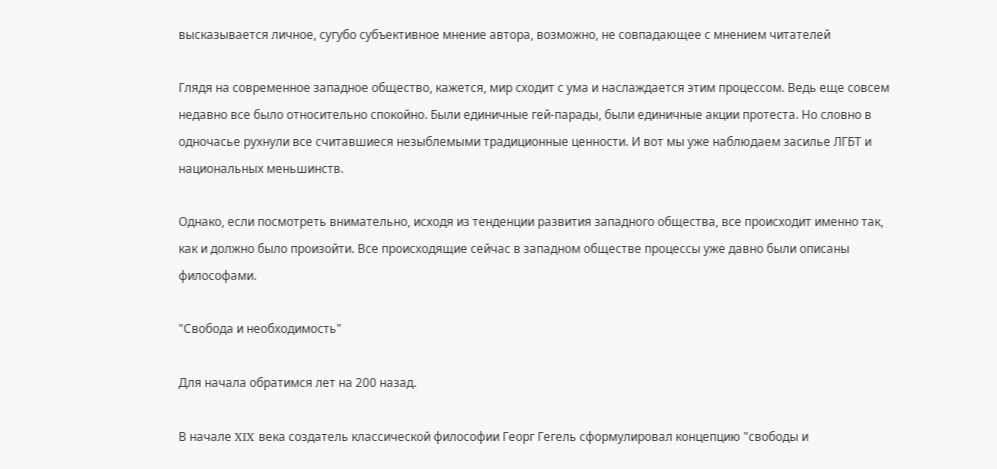высказывается личное, сугубо субъективное мнение автора, возможно, не совпадающее с мнением читателей

Глядя на современное западное общество, кажется, мир сходит с ума и наслаждается этим процессом. Ведь еще совсем недавно все было относительно спокойно. Были единичные гей-парады, были единичные акции протеста. Но словно в одночасье рухнули все считавшиеся незыблемыми традиционные ценности. И вот мы уже наблюдаем засилье ЛГБТ и национальных меньшинств.

Однако, если посмотреть внимательно, исходя из тенденции развития западного общества, все происходит именно так, как и должно было произойти. Все происходящие сейчас в западном обществе процессы уже давно были описаны философами.

"Свобода и необходимость"

Для начала обратимся лет на 200 назад.

В начале XIX века создатель классической философии Георг Гегель сформулировал концепцию "свободы и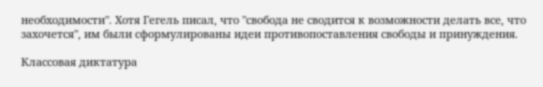необходимости". Хотя Гегель писал, что "свобода не сводится к возможности делать все, что захочется", им были сформулированы идеи противопоставления свободы и принуждения.

Классовая диктатура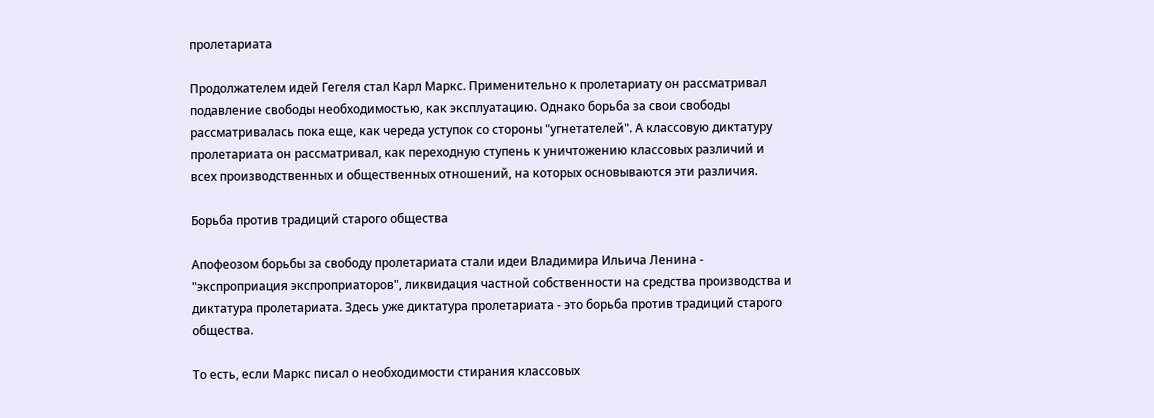пролетариата

Продолжателем идей Гегеля стал Карл Маркс. Применительно к пролетариату он рассматривал подавление свободы необходимостью, как эксплуатацию. Однако борьба за свои свободы рассматривалась пока еще, как череда уступок со стороны "угнетателей". А классовую диктатуру пролетариата он рассматривал, как переходную ступень к уничтожению классовых различий и всех производственных и общественных отношений, на которых основываются эти различия.

Борьба против традиций старого общества

Апофеозом борьбы за свободу пролетариата стали идеи Владимира Ильича Ленина - "экспроприация экспроприаторов", ликвидация частной собственности на средства производства и диктатура пролетариата. Здесь уже диктатура пролетариата - это борьба против традиций старого общества.

То есть, если Маркс писал о необходимости стирания классовых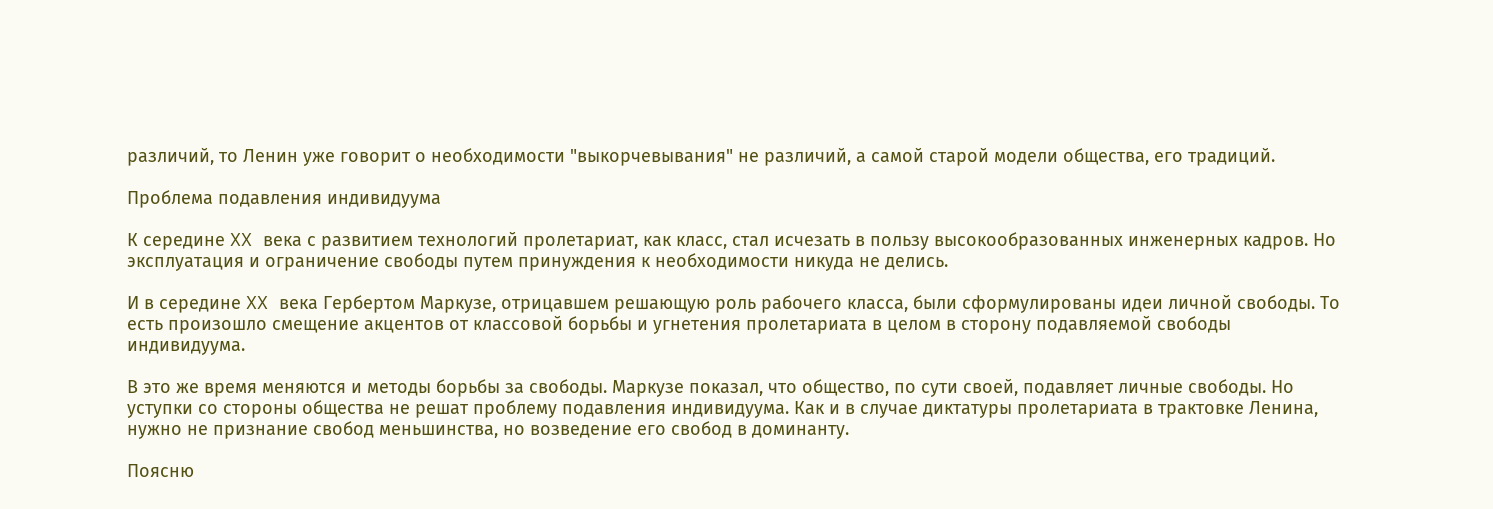различий, то Ленин уже говорит о необходимости "выкорчевывания" не различий, а самой старой модели общества, его традиций.

Проблема подавления индивидуума

К середине XX века с развитием технологий пролетариат, как класс, стал исчезать в пользу высокообразованных инженерных кадров. Но эксплуатация и ограничение свободы путем принуждения к необходимости никуда не делись.

И в середине XX века Гербертом Маркузе, отрицавшем решающую роль рабочего класса, были сформулированы идеи личной свободы. То есть произошло смещение акцентов от классовой борьбы и угнетения пролетариата в целом в сторону подавляемой свободы индивидуума.

В это же время меняются и методы борьбы за свободы. Маркузе показал, что общество, по сути своей, подавляет личные свободы. Но уступки со стороны общества не решат проблему подавления индивидуума. Как и в случае диктатуры пролетариата в трактовке Ленина, нужно не признание свобод меньшинства, но возведение его свобод в доминанту.

Поясню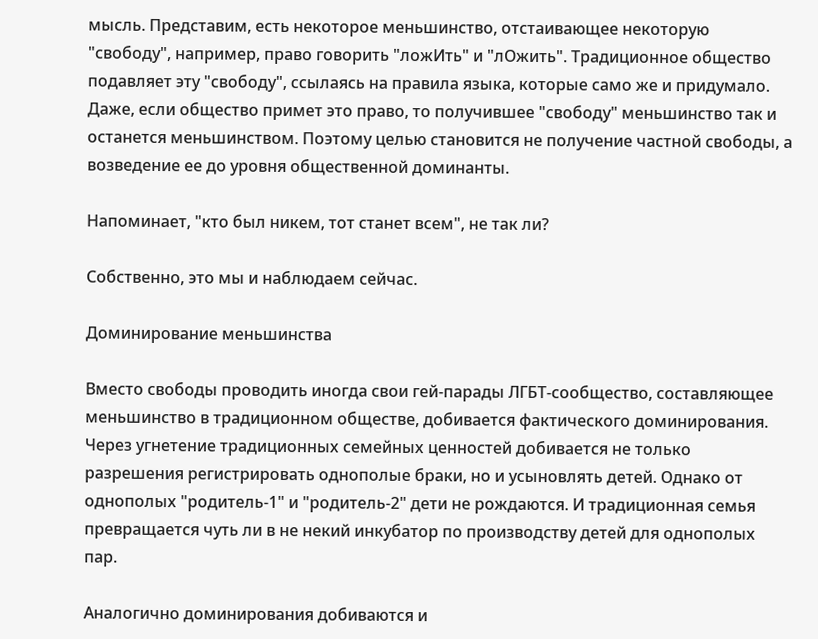мысль. Представим, есть некоторое меньшинство, отстаивающее некоторую "свободу", например, право говорить "ложИть" и "лОжить". Традиционное общество подавляет эту "свободу", ссылаясь на правила языка, которые само же и придумало. Даже, если общество примет это право, то получившее "свободу" меньшинство так и останется меньшинством. Поэтому целью становится не получение частной свободы, а возведение ее до уровня общественной доминанты.

Напоминает, "кто был никем, тот станет всем", не так ли?

Собственно, это мы и наблюдаем сейчас.

Доминирование меньшинства

Вместо свободы проводить иногда свои гей-парады ЛГБТ-сообщество, составляющее меньшинство в традиционном обществе, добивается фактического доминирования. Через угнетение традиционных семейных ценностей добивается не только разрешения регистрировать однополые браки, но и усыновлять детей. Однако от однополых "родитель-1" и "родитель-2" дети не рождаются. И традиционная семья превращается чуть ли в не некий инкубатор по производству детей для однополых пар.

Аналогично доминирования добиваются и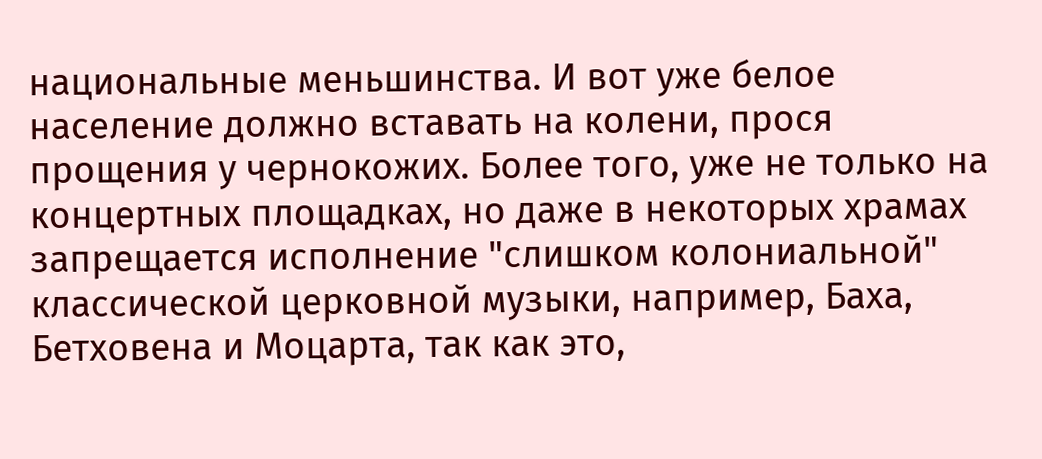национальные меньшинства. И вот уже белое население должно вставать на колени, прося прощения у чернокожих. Более того, уже не только на концертных площадках, но даже в некоторых храмах запрещается исполнение "слишком колониальной" классической церковной музыки, например, Баха, Бетховена и Моцарта, так как это,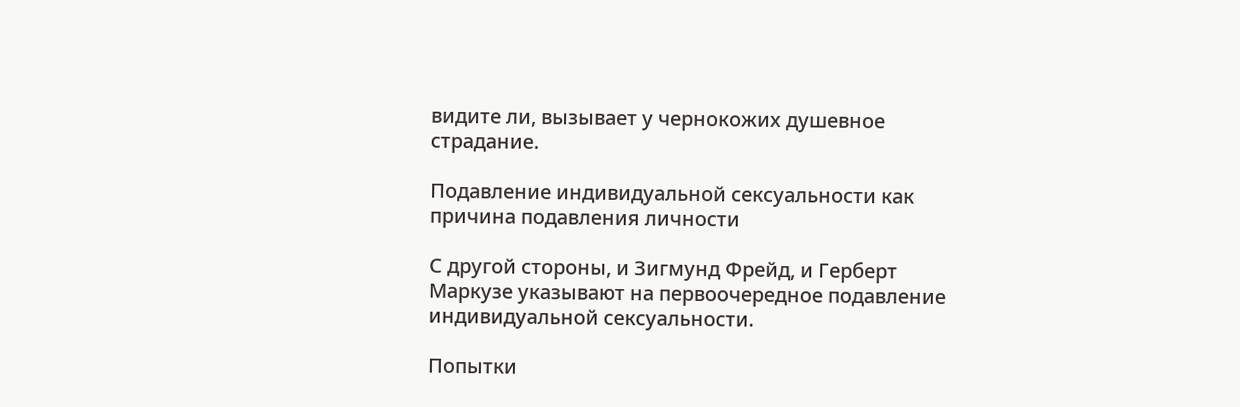видите ли, вызывает у чернокожих душевное страдание.

Подавление индивидуальной сексуальности как причина подавления личности

С другой стороны, и Зигмунд Фрейд, и Герберт Маркузе указывают на первоочередное подавление индивидуальной сексуальности.

Попытки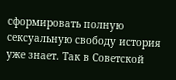сформировать полную сексуальную свободу история уже знает. Так в Советской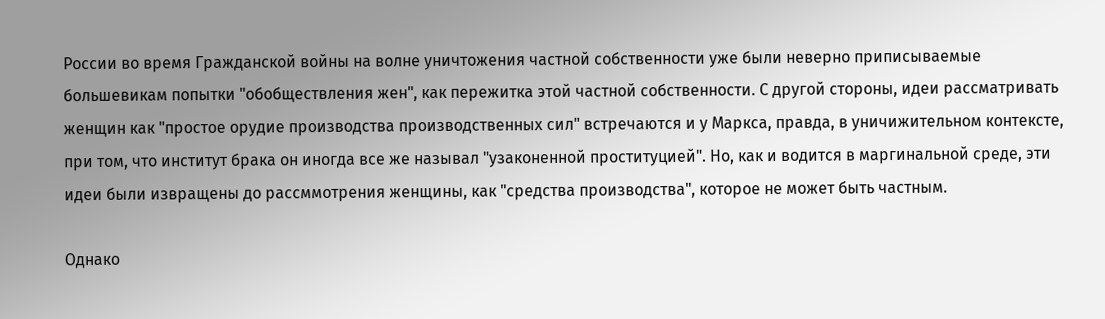России во время Гражданской войны на волне уничтожения частной собственности уже были неверно приписываемые большевикам попытки "обобществления жен", как пережитка этой частной собственности. С другой стороны, идеи рассматривать женщин как "простое орудие производства производственных сил" встречаются и у Маркса, правда, в уничижительном контексте, при том, что институт брака он иногда все же называл "узаконенной проституцией". Но, как и водится в маргинальной среде, эти идеи были извращены до рассммотрения женщины, как "средства производства", которое не может быть частным.

Однако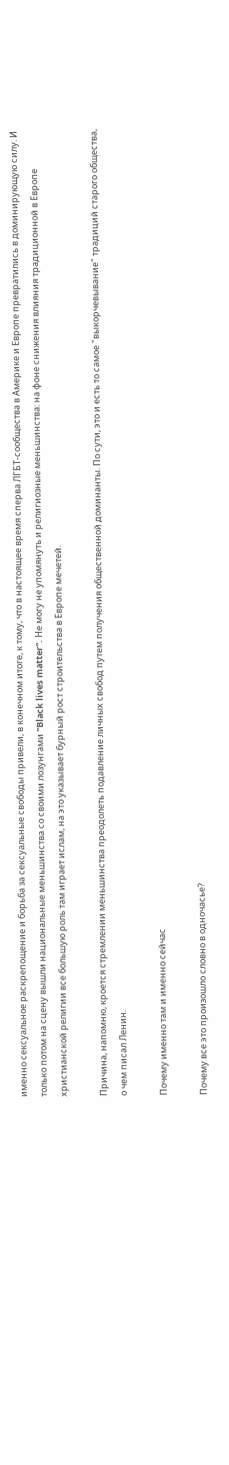именно сексуальное раскрепощение и борьба за сексуальные свободы привели, в конечном итоге, к тому, что в настоящее время сперва ЛГБТ-сообщества в Америке и Европе превратились в доминирующую силу. И только потом на сцену вышли национальные меньшинства со своими лозунгами "Black lives matter". Не могу не упомянуть и религиозные меньшинства: на фоне снижения влияния традиционной в Европе христианской религии все большую роль там играет ислам, на это указывает бурный рост строительства в Европе мечетей.

Причина, напомню, кроется стремлении меньшинства преодолеть подавление личных свобод путем получения общественной доминанты. По сути, это и есть то самое "выкорчевывание" традиций старого общества, о чем писал Ленин.

Почему именно там и именно сейчас

Почему все это произошло словно в одночасье?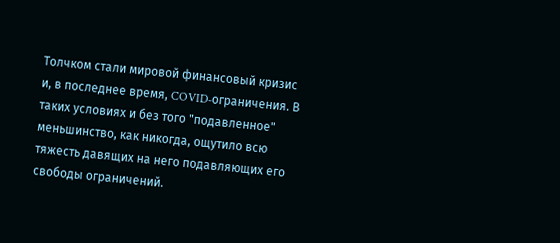Толчком стали мировой финансовый кризис и, в последнее время, COVID-ограничения. В таких условиях и без того "подавленное" меньшинство, как никогда, ощутило всю тяжесть давящих на него подавляющих его свободы ограничений.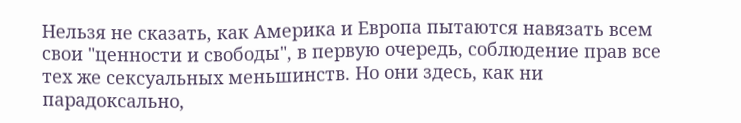Нельзя не сказать, как Америка и Европа пытаются навязать всем свои "ценности и свободы", в первую очередь, соблюдение прав все тех же сексуальных меньшинств. Но они здесь, как ни парадоксально,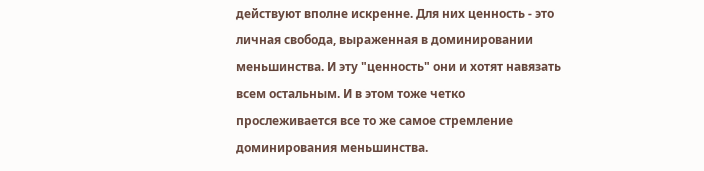действуют вполне искренне. Для них ценность - это личная свобода, выраженная в доминировании меньшинства. И эту "ценность" они и хотят навязать всем остальным. И в этом тоже четко прослеживается все то же самое стремление доминирования меньшинства.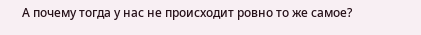А почему тогда у нас не происходит ровно то же самое?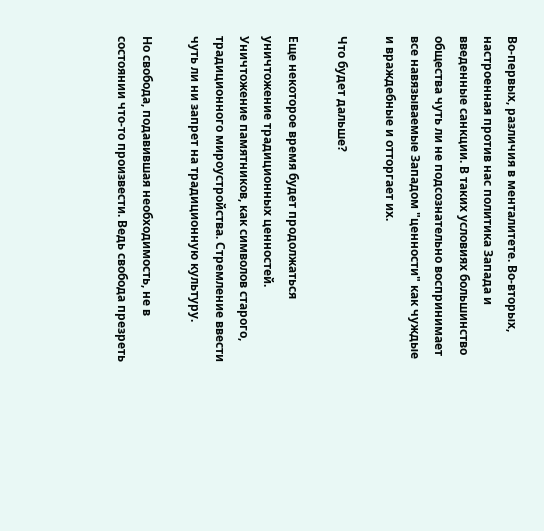Во-первых, различия в менталитете. Во-вторых, настроенная против нас политика Запада и введенные санкции. В таких условиях большинство общества чуть ли не подсознательно воспринимает все навязываемые Западом "ценности" как чуждые и враждебные и отторгает их.

Что будет дальше?

Еще некоторое время будет продолжаться уничтожение традиционных ценностей. Уничтожение памятников, как символов старого, традиционного мироустройства. Стремление ввести чуть ли ни запрет на традиционную культуру.

Но свобода, подавившая необходимость, не в состоянии что-то произвести. Ведь свобода презреть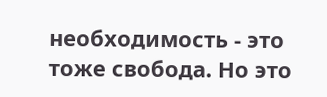необходимость - это тоже свобода. Но это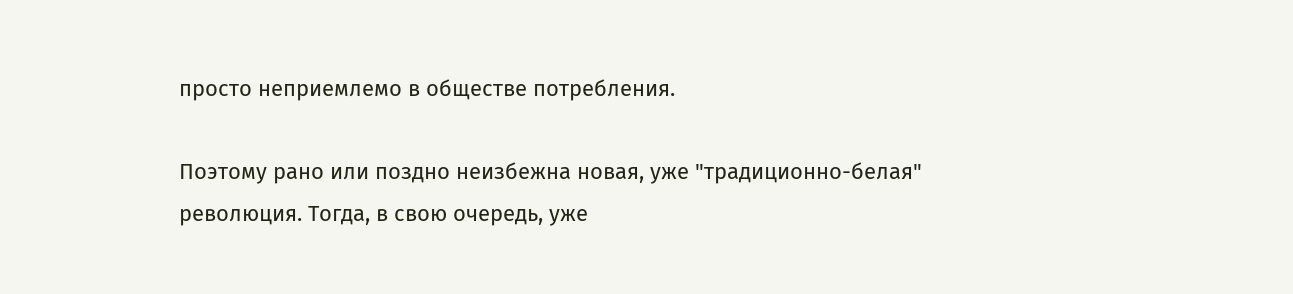просто неприемлемо в обществе потребления.

Поэтому рано или поздно неизбежна новая, уже "традиционно-белая" революция. Тогда, в свою очередь, уже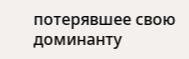потерявшее свою доминанту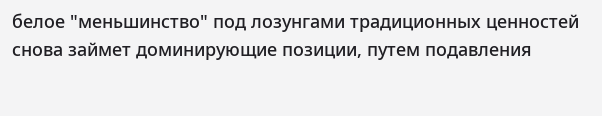белое "меньшинство" под лозунгами традиционных ценностей снова займет доминирующие позиции, путем подавления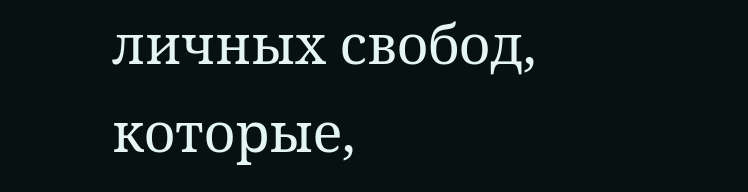личных свобод, которые,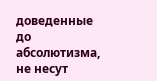доведенные до абсолютизма, не несут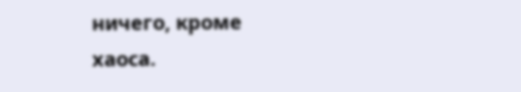ничего, кроме хаоса.